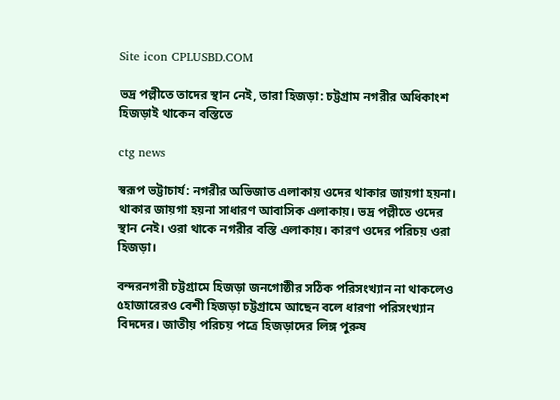Site icon CPLUSBD.COM

ভদ্র পল্লীতে তাদের স্থান নেই, তারা হিজড়া: চট্টগ্রাম নগরীর অধিকাংশ হিজড়াই থাকেন বস্তিতে

ctg news

স্বরূপ ভট্টাচার্য: নগরীর অভিজাত এলাকায় ওদের থাকার জায়গা হয়না। থাকার জায়গা হয়না সাধারণ আবাসিক এলাকায়। ভদ্র পল্লীতে ওদের স্থান নেই। ওরা থাকে নগরীর বস্তি এলাকায়। কারণ ওদের পরিচয় ওরা হিজড়া।

বন্দরনগরী চট্টগ্রামে হিজড়া জনগোষ্ঠীর সঠিক পরিসংখ্যান না থাকলেও ৫হাজারেরও বেশী হিজড়া চট্টগ্রামে আছেন বলে ধারণা পরিসংখ্যান বিদদের। জাতীয় পরিচয় পত্রে হিজড়াদের লিঙ্গ পুরুষ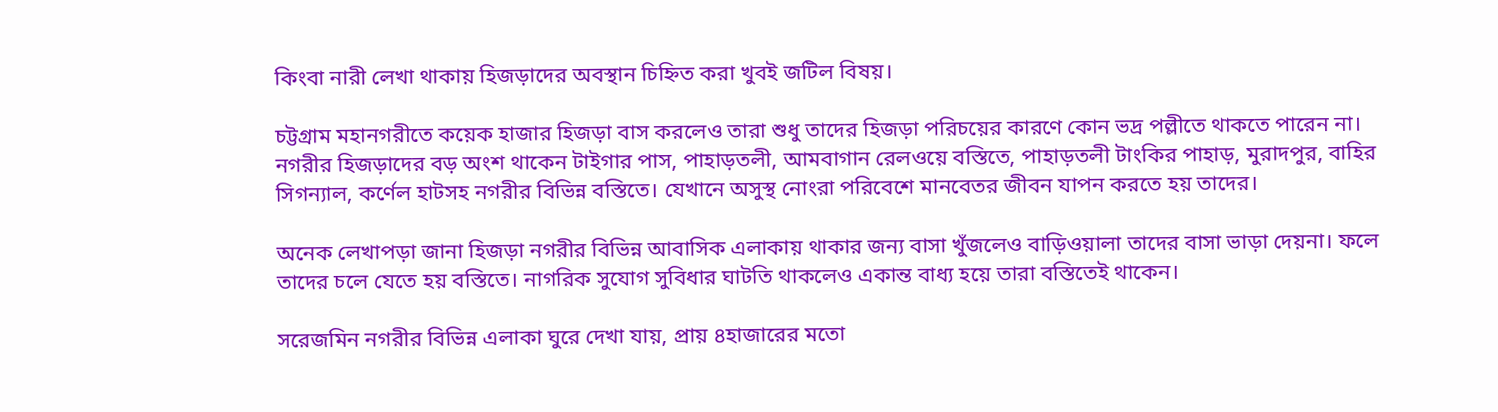কিংবা নারী লেখা থাকায় হিজড়াদের অবস্থান চিহ্নিত করা খুবই জটিল বিষয়।

চট্টগ্রাম মহানগরীতে কয়েক হাজার হিজড়া বাস করলেও তারা শুধু তাদের হিজড়া পরিচয়ের কারণে কোন ভদ্র পল্লীতে থাকতে পারেন না। নগরীর হিজড়াদের বড় অংশ থাকেন টাইগার পাস, পাহাড়তলী, আমবাগান রেলওয়ে বস্তিতে, পাহাড়তলী টাংকির পাহাড়, মুরাদপুর, বাহির সিগন্যাল, কর্ণেল হাটসহ নগরীর বিভিন্ন বস্তিতে। যেখানে অসুস্থ নোংরা পরিবেশে মানবেতর জীবন যাপন করতে হয় তাদের।

অনেক লেখাপড়া জানা হিজড়া নগরীর বিভিন্ন আবাসিক এলাকায় থাকার জন্য বাসা খুঁজলেও বাড়িওয়ালা তাদের বাসা ভাড়া দেয়না। ফলে তাদের চলে যেতে হয় বস্তিতে। নাগরিক সুযোগ সুবিধার ঘাটতি থাকলেও একান্ত বাধ্য হয়ে তারা বস্তিতেই থাকেন।

সরেজমিন নগরীর বিভিন্ন এলাকা ঘুরে দেখা যায়, প্রায় ৪হাজারের মতো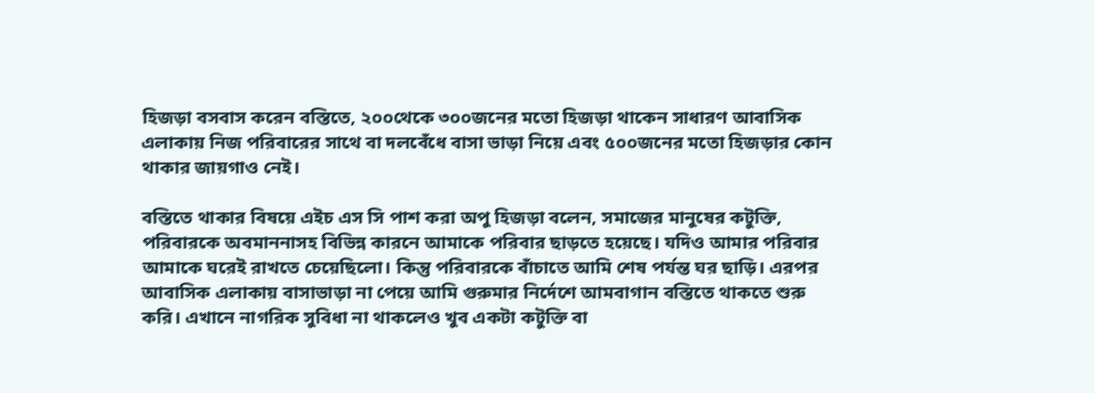হিজড়া বসবাস করেন বস্তিতে, ২০০থেকে ৩০০জনের মতো হিজড়া থাকেন সাধারণ আবাসিক এলাকায় নিজ পরিবারের সাথে বা দলবেঁধে বাসা ভাড়া নিয়ে এবং ৫০০জনের মতো হিজড়ার কোন থাকার জায়গাও নেই।

বস্তিতে থাকার বিষয়ে এইচ এস সি পাশ করা অপু হিজড়া বলেন, সমাজের মানুষের কটুক্তি, পরিবারকে অবমাননাসহ বিভিন্ন কারনে আমাকে পরিবার ছাড়তে হয়েছে। যদিও আমার পরিবার আমাকে ঘরেই রাখতে চেয়েছিলো। কিন্তু পরিবারকে বাঁচাতে আমি শেষ পর্যন্ত ঘর ছাড়ি। এরপর  আবাসিক এলাকায় বাসাভাড়া না পেয়ে আমি গুরুমার নির্দেশে আমবাগান বস্তিতে থাকতে শুরু করি। এখানে নাগরিক সুবিধা না থাকলেও খুব একটা কটুক্তি বা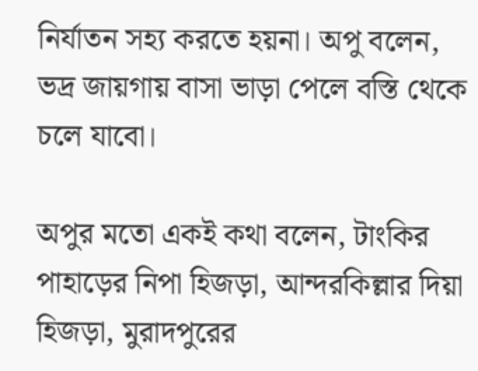নির্যাতন সহ্য করতে হয়না। অপু বলেন, ভদ্র জায়গায় বাসা ভাড়া পেলে বস্তি থেকে চলে যাবো।

অপুর মতো একই কথা বলেন, টাংকির পাহাড়ের নিপা হিজড়া, আন্দরকিল্লার দিয়া হিজড়া, মুরাদপুরের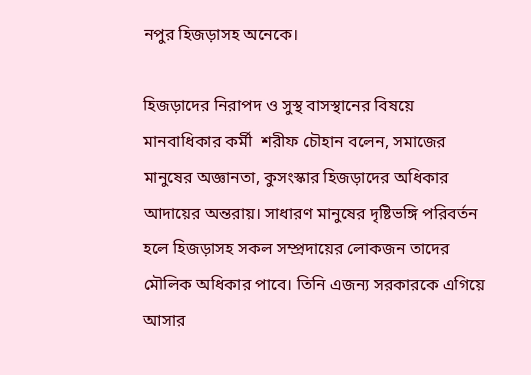নপুর হিজড়াসহ অনেকে।

হিজড়াদের নিরাপদ ও সুস্থ বাসস্থানের বিষয়ে মানবাধিকার কর্মী  শরীফ চৌহান বলেন, সমাজের মানুষের অজ্ঞানতা, কুসংস্কার হিজড়াদের অধিকার আদায়ের অন্তরায়। সাধারণ মানুষের দৃষ্টিভঙ্গি পরিবর্তন হলে হিজড়াসহ সকল সম্প্রদায়ের লোকজন তাদের মৌলিক অধিকার পাবে। তিনি এজন্য সরকারকে এগিয়ে আসার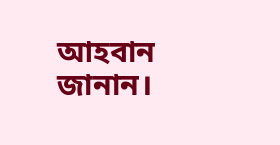আহবান জানান।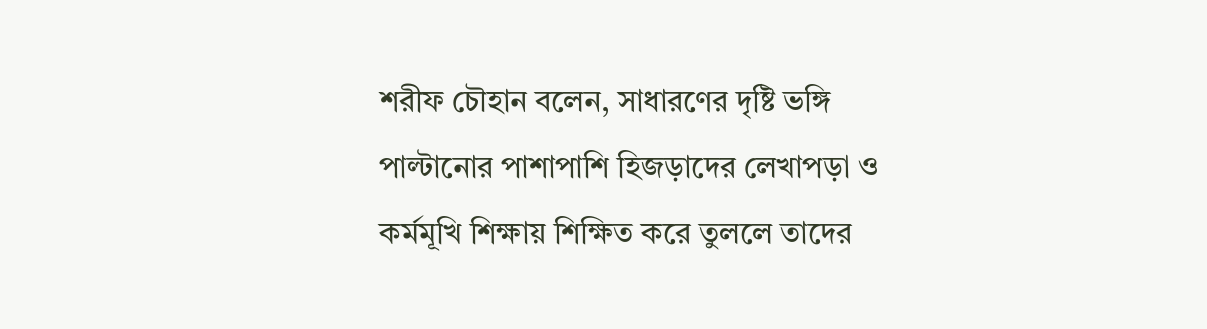শরীফ চৌহান বলেন, সাধারণের দৃষ্টি ভঙ্গি পাল্টানোর পাশাপাশি হিজড়াদের লেখাপড়া ও কর্মমূখি শিক্ষায় শিক্ষিত করে তুললে তাদের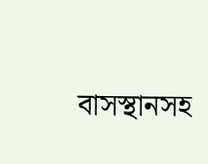বাসস্থানসহ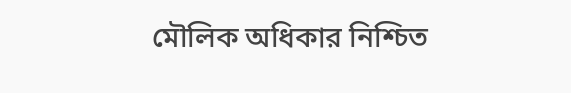মৌলিক অধিকার নিশ্চিত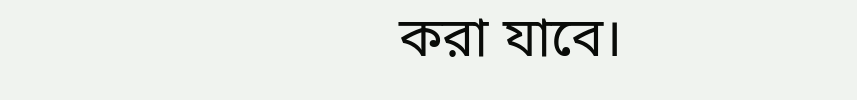করা যাবে।